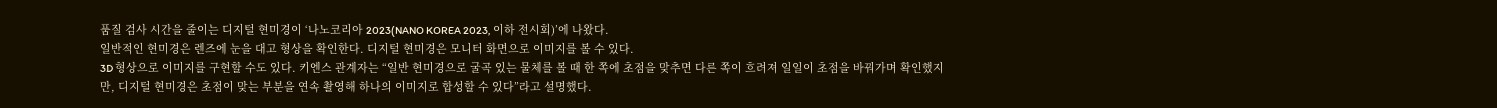품질 검사 시간을 줄이는 디지털 현미경이 ‘나노코리아 2023(NANO KOREA 2023, 이하 전시회)’에 나왔다.
일반적인 현미경은 렌즈에 눈을 대고 형상을 확인한다. 디지털 현미경은 모니터 화면으로 이미지를 볼 수 있다.
3D 형상으로 이미지를 구현할 수도 있다. 키엔스 관계자는 “일반 현미경으로 굴곡 있는 물체를 볼 때 한 쪽에 초점을 맞추면 다른 쪽이 흐려져 일일이 초점을 바꿔가며 확인했지만, 디지털 현미경은 초점이 맞는 부분을 연속 촬영해 하나의 이미지로 합성할 수 있다”라고 설명했다.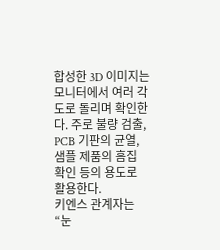합성한 3D 이미지는 모니터에서 여러 각도로 돌리며 확인한다. 주로 불량 검출, PCB 기판의 균열, 샘플 제품의 흠집 확인 등의 용도로 활용한다.
키엔스 관계자는 “눈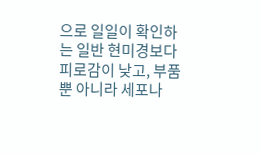으로 일일이 확인하는 일반 현미경보다 피로감이 낮고, 부품 뿐 아니라 세포나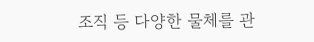조직 등 다양한 물체를 관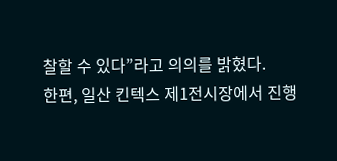찰할 수 있다”라고 의의를 밝혔다.
한편, 일산 킨텍스 제1전시장에서 진행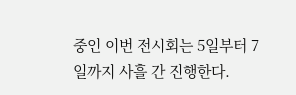중인 이번 전시회는 5일부터 7일까지 사흘 간 진행한다.